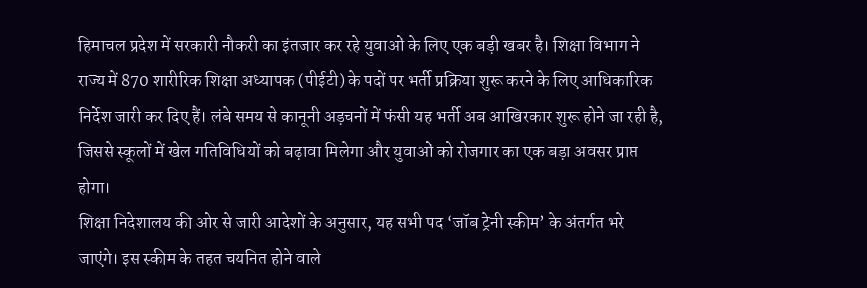हिमाचल प्रदेश में सरकारी नौकरी का इंतजार कर रहे युवाओं के लिए एक बड़ी खबर है। शिक्षा विभाग ने राज्य में 870 शारीरिक शिक्षा अध्यापक (पीईटी) के पदों पर भर्ती प्रक्रिया शुरू करने के लिए आधिकारिक निर्देश जारी कर दिए हैं। लंबे समय से कानूनी अड़चनों में फंसी यह भर्ती अब आखिरकार शुरू होने जा रही है, जिससे स्कूलों में खेल गतिविधियों को बढ़ावा मिलेगा और युवाओं को रोजगार का एक बड़ा अवसर प्राप्त होगा।
शिक्षा निदेशालय की ओर से जारी आदेशों के अनुसार, यह सभी पद ‘जॉब ट्रेनी स्कीम’ के अंतर्गत भरे जाएंगे। इस स्कीम के तहत चयनित होने वाले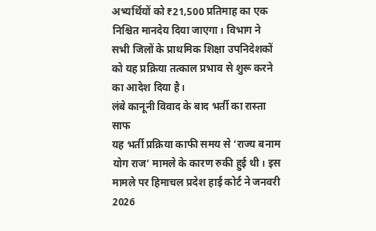अभ्यर्थियों को ₹21,500 प्रतिमाह का एक निश्चित मानदेय दिया जाएगा। विभाग ने सभी जिलों के प्राथमिक शिक्षा उपनिदेशकों को यह प्रक्रिया तत्काल प्रभाव से शुरू करने का आदेश दिया है।
लंबे कानूनी विवाद के बाद भर्ती का रास्ता साफ
यह भर्ती प्रक्रिया काफी समय से ‘राज्य बनाम योग राज’ मामले के कारण रुकी हुई थी। इस मामले पर हिमाचल प्रदेश हाई कोर्ट ने जनवरी 2026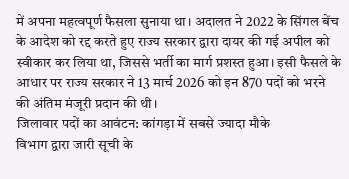में अपना महत्वपूर्ण फैसला सुनाया था। अदालत ने 2022 के सिंगल बेंच के आदेश को रद्द करते हुए राज्य सरकार द्वारा दायर की गई अपील को स्वीकार कर लिया था, जिससे भर्ती का मार्ग प्रशस्त हुआ। इसी फैसले के आधार पर राज्य सरकार ने 13 मार्च 2026 को इन 870 पदों को भरने की अंतिम मंजूरी प्रदान की थी।
जिलावार पदों का आवंटन: कांगड़ा में सबसे ज्यादा मौके
विभाग द्वारा जारी सूची के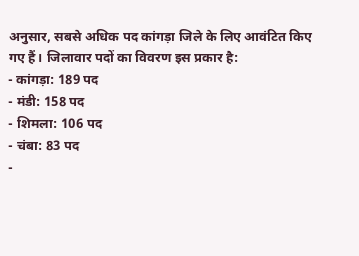अनुसार, सबसे अधिक पद कांगड़ा जिले के लिए आवंटित किए गए हैं। जिलावार पदों का विवरण इस प्रकार है:
- कांगड़ा: 189 पद
- मंडी: 158 पद
- शिमला: 106 पद
- चंबा: 83 पद
-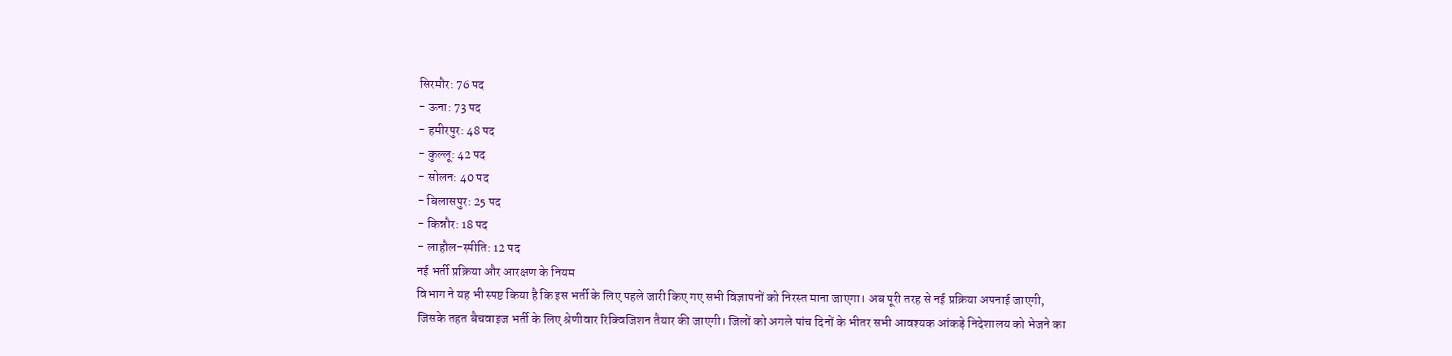सिरमौर: 76 पद
- ऊना: 73 पद
- हमीरपुर: 48 पद
- कुल्लू: 42 पद
- सोलन: 40 पद
- बिलासपुर: 25 पद
- किन्नौर: 18 पद
- लाहौल-स्पीति: 12 पद
नई भर्ती प्रक्रिया और आरक्षण के नियम
विभाग ने यह भी स्पष्ट किया है कि इस भर्ती के लिए पहले जारी किए गए सभी विज्ञापनों को निरस्त माना जाएगा। अब पूरी तरह से नई प्रक्रिया अपनाई जाएगी, जिसके तहत बैचवाइज भर्ती के लिए श्रेणीवार रिक्विजिशन तैयार की जाएगी। जिलों को अगले पांच दिनों के भीतर सभी आवश्यक आंकड़े निदेशालय को भेजने का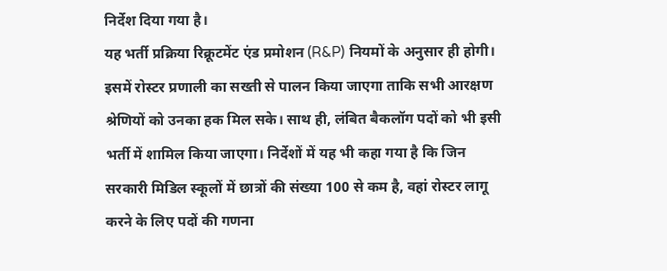निर्देश दिया गया है।
यह भर्ती प्रक्रिया रिक्रूटमेंट एंड प्रमोशन (R&P) नियमों के अनुसार ही होगी। इसमें रोस्टर प्रणाली का सख्ती से पालन किया जाएगा ताकि सभी आरक्षण श्रेणियों को उनका हक मिल सके। साथ ही, लंबित बैकलॉग पदों को भी इसी भर्ती में शामिल किया जाएगा। निर्देशों में यह भी कहा गया है कि जिन सरकारी मिडिल स्कूलों में छात्रों की संख्या 100 से कम है, वहां रोस्टर लागू करने के लिए पदों की गणना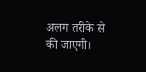अलग तरीके से की जाएगी।